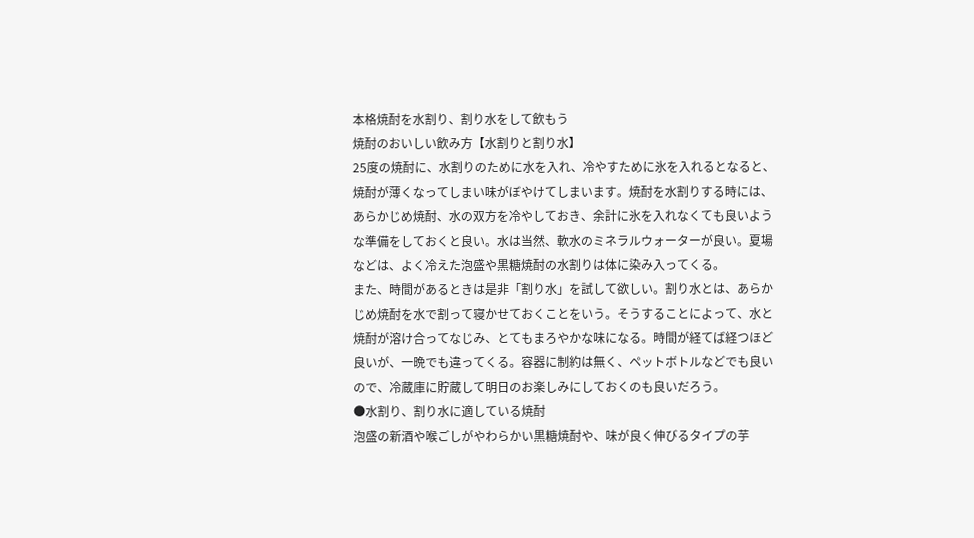本格焼酎を水割り、割り水をして飲もう
焼酎のおいしい飲み方【水割りと割り水】
25度の焼酎に、水割りのために水を入れ、冷やすために氷を入れるとなると、焼酎が薄くなってしまい味がぼやけてしまいます。焼酎を水割りする時には、あらかじめ焼酎、水の双方を冷やしておき、余計に氷を入れなくても良いような準備をしておくと良い。水は当然、軟水のミネラルウォーターが良い。夏場などは、よく冷えた泡盛や黒糖焼酎の水割りは体に染み入ってくる。
また、時間があるときは是非「割り水」を試して欲しい。割り水とは、あらかじめ焼酎を水で割って寝かせておくことをいう。そうすることによって、水と焼酎が溶け合ってなじみ、とてもまろやかな味になる。時間が経てば経つほど良いが、一晩でも違ってくる。容器に制約は無く、ペットボトルなどでも良いので、冷蔵庫に貯蔵して明日のお楽しみにしておくのも良いだろう。
●水割り、割り水に適している焼酎
泡盛の新酒や喉ごしがやわらかい黒糖焼酎や、味が良く伸びるタイプの芋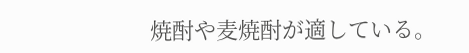焼酎や麦焼酎が適している。